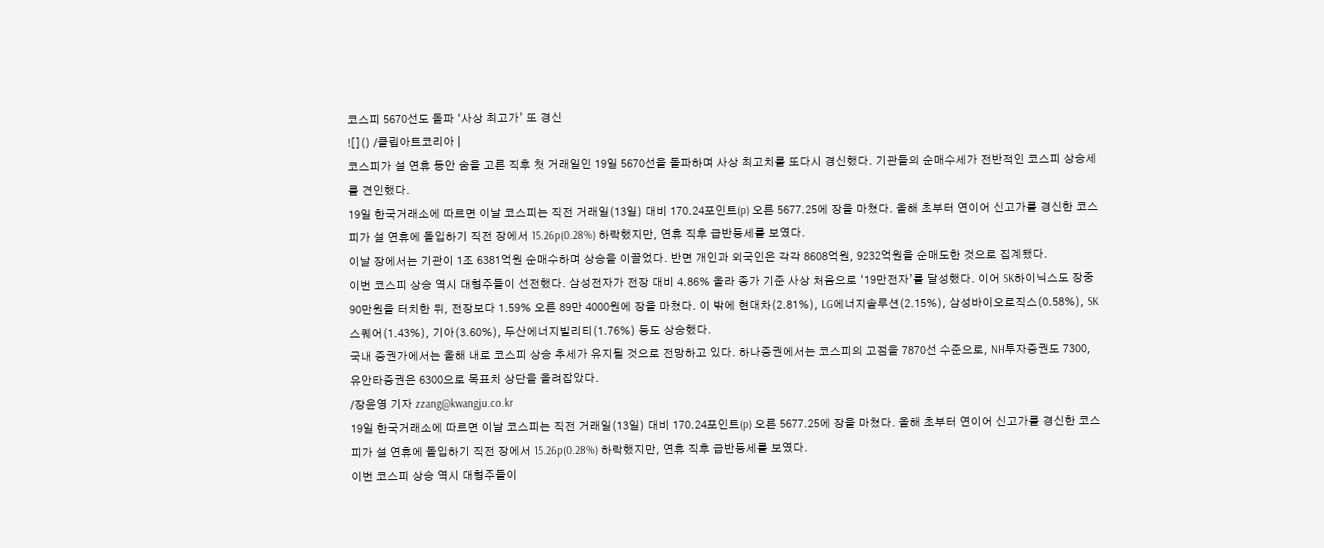코스피 5670선도 돌파 ‘사상 최고가’ 또 경신
![]() /클립아트코리아 |
코스피가 설 연휴 동안 숨을 고른 직후 첫 거래일인 19일 5670선을 돌파하며 사상 최고치를 또다시 경신했다. 기관들의 순매수세가 전반적인 코스피 상승세를 견인했다.
19일 한국거래소에 따르면 이날 코스피는 직전 거래일(13일) 대비 170.24포인트(p) 오른 5677.25에 장을 마쳤다. 올해 초부터 연이어 신고가를 경신한 코스피가 설 연휴에 돌입하기 직전 장에서 15.26p(0.28%) 하락했지만, 연휴 직후 급반등세를 보였다.
이날 장에서는 기관이 1조 6381억원 순매수하며 상승을 이끌었다. 반면 개인과 외국인은 각각 8608억원, 9232억원을 순매도한 것으로 집계됐다.
이번 코스피 상승 역시 대형주들이 선전했다. 삼성전자가 전장 대비 4.86% 올라 종가 기준 사상 처음으로 ‘19만전자’를 달성했다. 이어 SK하이닉스도 장중 90만원을 터치한 뒤, 전장보다 1.59% 오른 89만 4000원에 장을 마쳤다. 이 밖에 현대차(2.81%), LG에너지솔루션(2.15%), 삼성바이오로직스(0.58%), SK스퀘어(1.43%), 기아(3.60%), 두산에너지빌리티(1.76%) 등도 상승했다.
국내 증권가에서는 올해 내로 코스피 상승 추세가 유지될 것으로 전망하고 있다. 하나증권에서는 코스피의 고점을 7870선 수준으로, NH투자증권도 7300, 유안타증권은 6300으로 목표치 상단을 올려잡았다.
/장윤영 기자 zzang@kwangju.co.kr
19일 한국거래소에 따르면 이날 코스피는 직전 거래일(13일) 대비 170.24포인트(p) 오른 5677.25에 장을 마쳤다. 올해 초부터 연이어 신고가를 경신한 코스피가 설 연휴에 돌입하기 직전 장에서 15.26p(0.28%) 하락했지만, 연휴 직후 급반등세를 보였다.
이번 코스피 상승 역시 대형주들이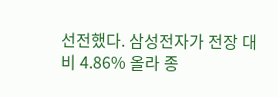선전했다. 삼성전자가 전장 대비 4.86% 올라 종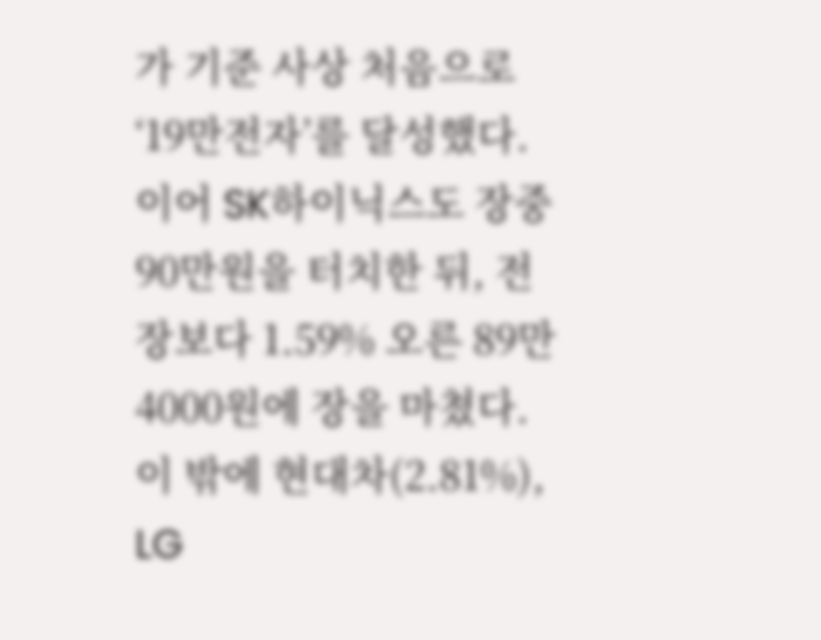가 기준 사상 처음으로 ‘19만전자’를 달성했다. 이어 SK하이닉스도 장중 90만원을 터치한 뒤, 전장보다 1.59% 오른 89만 4000원에 장을 마쳤다. 이 밖에 현대차(2.81%), LG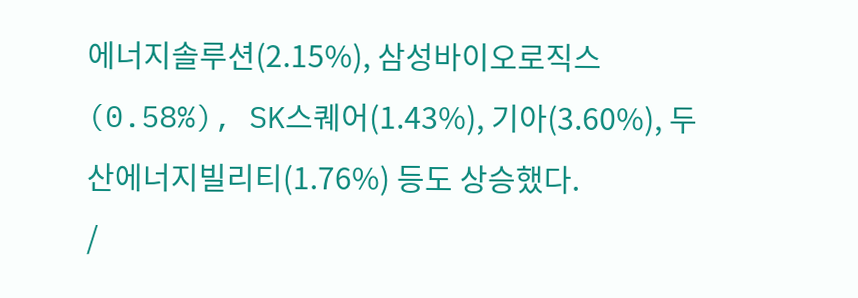에너지솔루션(2.15%), 삼성바이오로직스(0.58%), SK스퀘어(1.43%), 기아(3.60%), 두산에너지빌리티(1.76%) 등도 상승했다.
/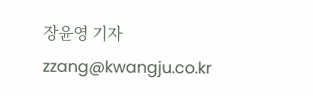장윤영 기자 zzang@kwangju.co.kr